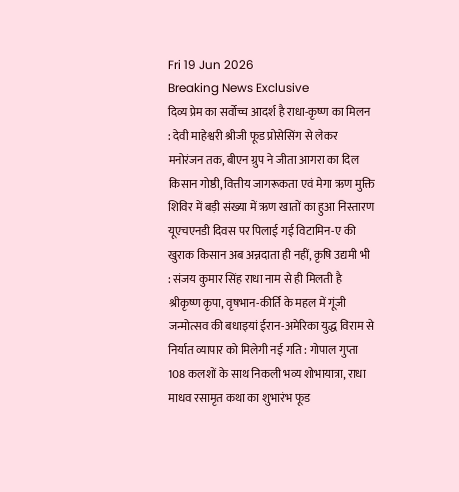Fri 19 Jun 2026
Breaking News Exclusive
दिव्य प्रेम का सर्वोच्च आदर्श है राधा-कृष्ण का मिलन : देवी माहेश्वरी श्रीजी फूड प्रोसेसिंग से लेकर मनोरंजन तक, बीएन ग्रुप ने जीता आगरा का दिल किसान गोष्ठी, वित्तीय जागरूकता एवं मेगा ऋण मुक्ति शिविर में बड़ी संख्या में ऋण खातों का हुआ निस्तारण यूएचएनडी दिवस पर पिलाई गई विटामिन-ए की खुराक किसान अब अन्नदाता ही नहीं, कृषि उद्यमी भी : संजय कुमार सिंह राधा नाम से ही मिलती है श्रीकृष्ण कृपा, वृषभान-कीर्ति के महल में गूंजी जन्मोत्सव की बधाइयां ईरान-अमेरिका युद्ध विराम से निर्यात व्यापार को मिलेगी नई गति : गोपाल गुप्ता 108 कलशों के साथ निकली भव्य शोभायात्रा, राधा माधव रसामृत कथा का शुभारंभ फूड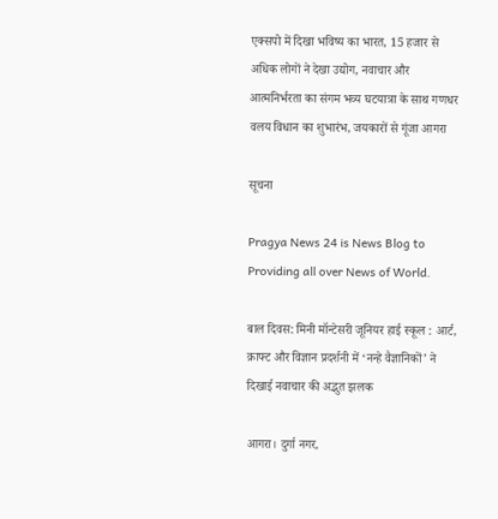एक्सपो में दिखा भविष्य का भारत, 15 हजार से अधिक लोगों ने देखा उद्योग, नवाचार और आत्मनिर्भरता का संगम भव्य घटयात्रा के साथ गणधर वलय विधान का शुभारंभ, जयकारों से गूंजा आगरा

सूचना

Pragya News 24 is News Blog to Providing all over News of World.

बाल दिवस: मिनी मॉन्टेसरी जूनियर हाई स्कूल : आर्ट, क्राफ्ट और विज्ञान प्रदर्शनी में ‘नन्हे वैज्ञानिकों’ ने दिखाई नवाचार की अद्भुत झलक

आगरा। दुर्गा नगर,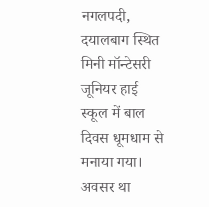नगलपदी, दयालबाग स्थित मिनी मॉन्टेसरी जूनियर हाई स्कूल में बाल दिवस धूमधाम से मनाया गया। अवसर था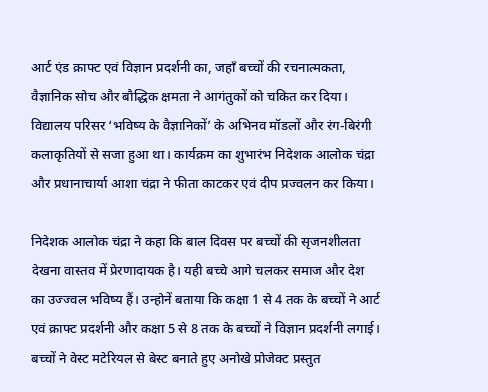आर्ट एंड क्राफ्ट एवं विज्ञान प्रदर्शनी का, जहाँ बच्चों की रचनात्मकता, वैज्ञानिक सोच और बौद्धिक क्षमता ने आगंतुकों को चकित कर दिया। विद्यालय परिसर ‘भविष्य के वैज्ञानिकों’ के अभिनव मॉडलों और रंग-बिरंगी कलाकृतियों से सजा हुआ था। कार्यक्रम का शुभारंभ निदेशक आलोक चंद्रा और प्रधानाचार्या आशा चंद्रा ने फीता काटकर एवं दीप प्रज्वलन कर किया।

निदेशक आलोक चंद्रा ने कहा कि बाल दिवस पर बच्चों की सृजनशीलता देखना वास्तव में प्रेरणादायक है। यही बच्चे आगे चलकर समाज और देश का उज्ज्वल भविष्य हैं। उन्होनें बताया कि कक्षा 1 से 4 तक के बच्चों ने आर्ट एवं क्राफ्ट प्रदर्शनी और कक्षा 5 से 8 तक के बच्चों ने विज्ञान प्रदर्शनी लगाई। बच्चों ने वेस्ट मटेरियल से बेस्ट बनाते हुए अनोखे प्रोजेक्ट प्रस्तुत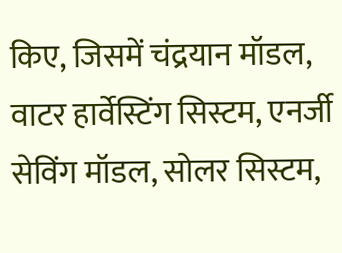किए, जिसमें चंद्रयान मॉडल, वाटर हार्वेस्टिंग सिस्टम, एनर्जी सेविंग मॉडल, सोलर सिस्टम,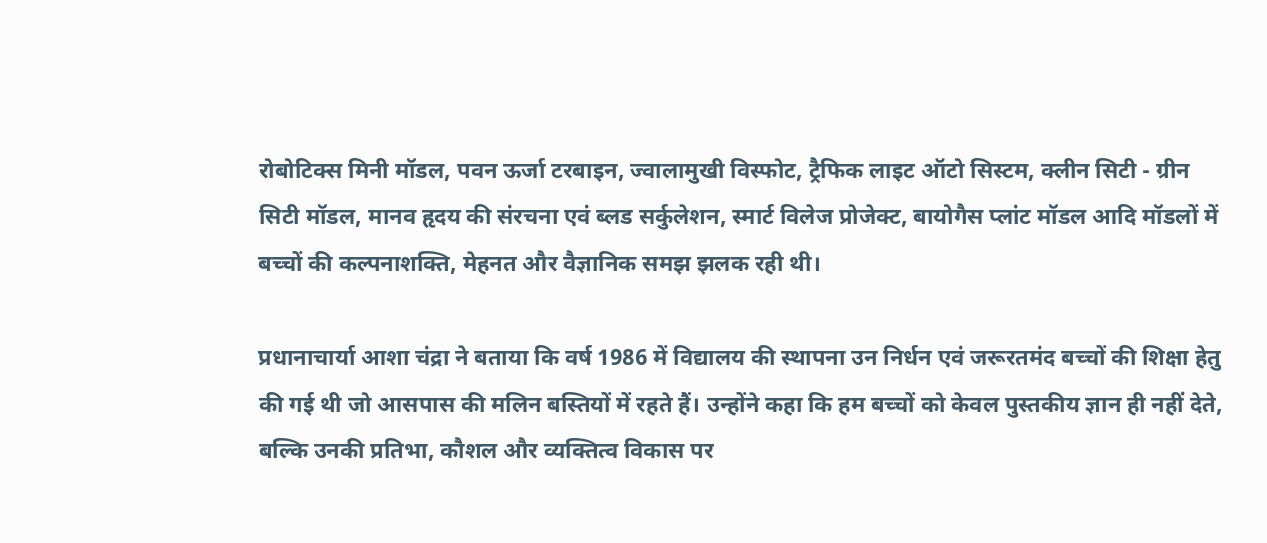रोबोटिक्स मिनी मॉडल, पवन ऊर्जा टरबाइन, ज्वालामुखी विस्फोट, ट्रैफिक लाइट ऑटो सिस्टम, क्लीन सिटी - ग्रीन सिटी मॉडल, मानव हृदय की संरचना एवं ब्लड सर्कुलेशन, स्मार्ट विलेज प्रोजेक्ट, बायोगैस प्लांट मॉडल आदि मॉडलों में बच्चों की कल्पनाशक्ति, मेहनत और वैज्ञानिक समझ झलक रही थी।

प्रधानाचार्या आशा चंद्रा ने बताया कि वर्ष 1986 में विद्यालय की स्थापना उन निर्धन एवं जरूरतमंद बच्चों की शिक्षा हेतु की गई थी जो आसपास की मलिन बस्तियों में रहते हैं। उन्होंने कहा कि हम बच्चों को केवल पुस्तकीय ज्ञान ही नहीं देते, बल्कि उनकी प्रतिभा, कौशल और व्यक्तित्व विकास पर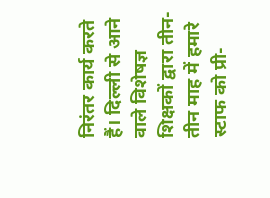निरंतर कार्य करते हैं। दिल्ली से आने वाले विशेषज्ञ शिक्षकों द्वारा तीन-तीन माह में हमारे स्टाफ को प्री-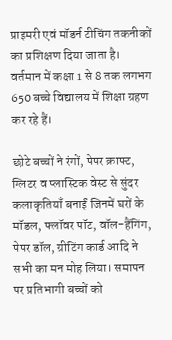प्राइमरी एवं मॉडर्न टीचिंग तकनीकों का प्रशिक्षण दिया जाता है। वर्तमान में कक्षा 1 से 8 तक लगभग 650 बच्चे विद्यालय में शिक्षा ग्रहण कर रहे हैं।

छोटे बच्चों ने रंगों, पेपर क्राफ्ट, ग्लिटर व प्लास्टिक वेस्ट से सुंदर कलाकृतियाँ बनाईं जिनमें घरों के मॉडल, फ्लॉवर पॉट, वॉल-हैंगिंग, पेपर डॉल, ग्रीटिंग कार्ड आदि ने सभी का मन मोह लिया। समापन पर प्रतिभागी बच्चों को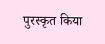पुरस्कृत किया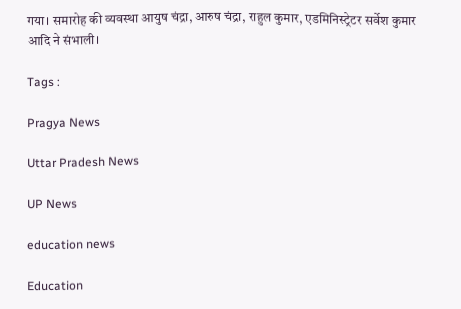गया। समारोह की व्यवस्था आयुष चंद्रा, आरुष चंद्रा, राहुल कुमार, एडमिनिस्ट्रेटर सर्वेश कुमार आदि ने संभाली।

Tags :

Pragya News

Uttar Pradesh News

UP News

education news

Education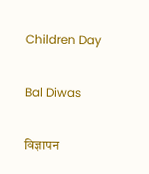Children Day

Bal Diwas

विज्ञापन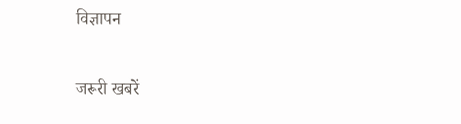विज्ञापन

जरूरी खबरें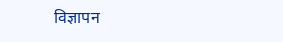विज्ञापन